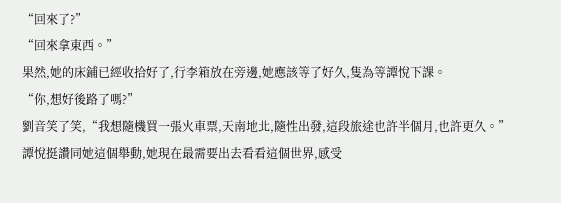“回來了?”
“回來拿東西。”
果然,她的床鋪已經收拾好了,行李箱放在旁邊,她應該等了好久,隻為等譚悅下課。
“你,想好後路了嗎?”
劉音笑了笑,“我想隨機買一張火車票,天南地北,隨性出發,這段旅途也許半個月,也許更久。”
譚悅挺讚同她這個舉動,她現在最需要出去看看這個世界,感受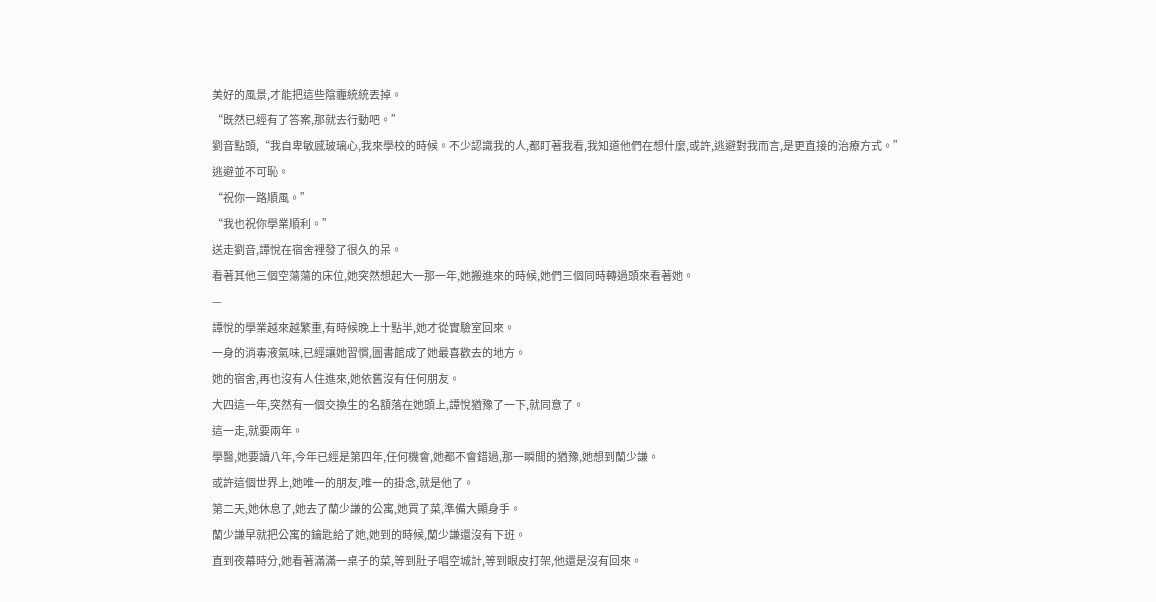美好的風景,才能把這些陰霾統統丟掉。
“既然已經有了答案,那就去行動吧。”
劉音點頭,“我自卑敏感玻璃心,我來學校的時候。不少認識我的人,都盯著我看,我知道他們在想什麼,或許,逃避對我而言,是更直接的治療方式。”
逃避並不可恥。
“祝你一路順風。”
“我也祝你學業順利。”
送走劉音,譚悅在宿舍裡發了很久的呆。
看著其他三個空蕩蕩的床位,她突然想起大一那一年,她搬進來的時候,她們三個同時轉過頭來看著她。
—
譚悅的學業越來越繁重,有時候晚上十點半,她才從實驗室回來。
一身的消毒液氣味,已經讓她習慣,圖書館成了她最喜歡去的地方。
她的宿舍,再也沒有人住進來,她依舊沒有任何朋友。
大四這一年,突然有一個交換生的名額落在她頭上,譚悅猶豫了一下,就同意了。
這一走,就要兩年。
學醫,她要讀八年,今年已經是第四年,任何機會,她都不會錯過,那一瞬間的猶豫,她想到蘭少謙。
或許這個世界上,她唯一的朋友,唯一的掛念,就是他了。
第二天,她休息了,她去了蘭少謙的公寓,她買了菜,準備大顯身手。
蘭少謙早就把公寓的鑰匙給了她,她到的時候,蘭少謙還沒有下班。
直到夜幕時分,她看著滿滿一桌子的菜,等到肚子唱空城計,等到眼皮打架,他還是沒有回來。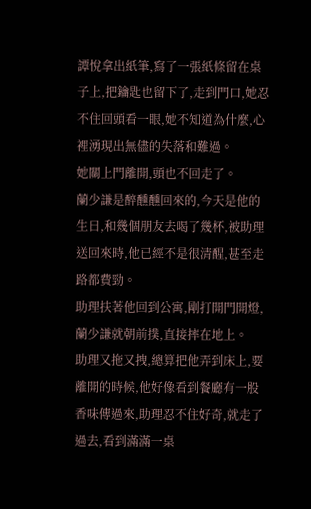譚悅拿出紙筆,寫了一張紙條留在桌子上,把鑰匙也留下了,走到門口,她忍不住回頭看一眼,她不知道為什麼,心裡湧現出無儘的失落和難過。
她關上門離開,頭也不回走了。
蘭少謙是醉醺醺回來的,今天是他的生日,和幾個朋友去喝了幾杯,被助理送回來時,他已經不是很清醒,甚至走路都費勁。
助理扶著他回到公寓,剛打開門開燈,蘭少謙就朝前撲,直接摔在地上。
助理又拖又拽,總算把他弄到床上,要離開的時候,他好像看到餐廳有一股香味傳過來,助理忍不住好奇,就走了過去,看到滿滿一桌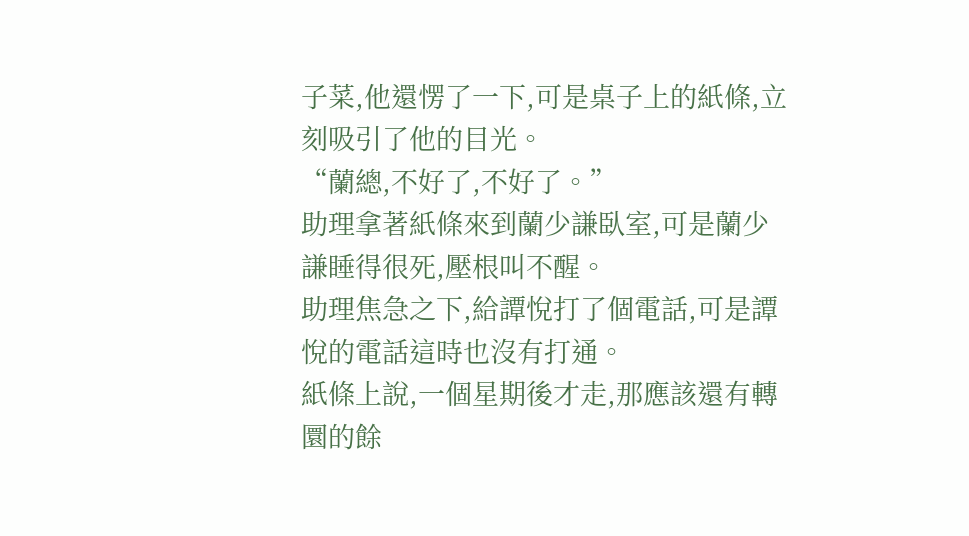子菜,他還愣了一下,可是桌子上的紙條,立刻吸引了他的目光。
“蘭總,不好了,不好了。”
助理拿著紙條來到蘭少謙臥室,可是蘭少謙睡得很死,壓根叫不醒。
助理焦急之下,給譚悅打了個電話,可是譚悅的電話這時也沒有打通。
紙條上說,一個星期後才走,那應該還有轉圜的餘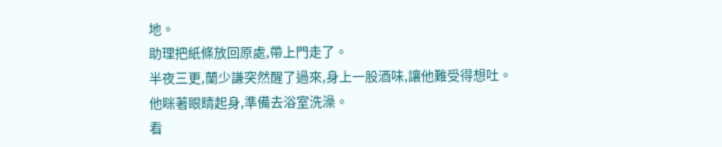地。
助理把紙條放回原處,帶上門走了。
半夜三更,蘭少謙突然醒了過來,身上一股酒味,讓他難受得想吐。
他眯著眼睛起身,準備去浴室洗澡。
看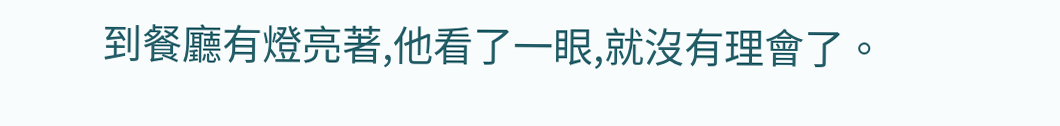到餐廳有燈亮著,他看了一眼,就沒有理會了。